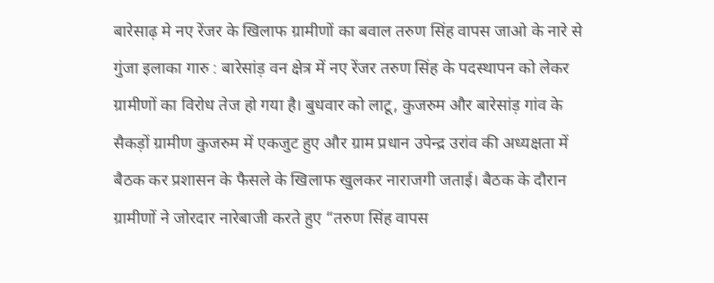बारेसाढ़ मे नए रेंजर के खिलाफ ग्रामीणों का बवाल तरुण सिंह वापस जाओ के नारे से गुंजा इलाका गारु : बारेसांड़ वन क्षेत्र में नए रेंजर तरुण सिंह के पदस्थापन को लेकर ग्रामीणों का विरोध तेज हो गया है। बुधवार को लाटू, कुजरुम और बारेसांड़ गांव के सैकड़ों ग्रामीण कुजरुम में एकजुट हुए और ग्राम प्रधान उपेन्द्र उरांव की अध्यक्षता में बैठक कर प्रशासन के फैसले के खिलाफ खुलकर नाराजगी जताई। बैठक के दौरान ग्रामीणों ने जोरदार नारेबाजी करते हुए “तरुण सिंह वापस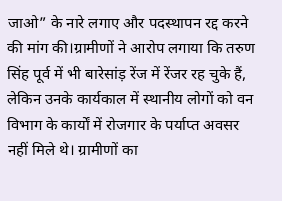जाओ” के नारे लगाए और पदस्थापन रद्द करने की मांग की।ग्रामीणों ने आरोप लगाया कि तरुण सिंह पूर्व में भी बारेसांड़ रेंज में रेंजर रह चुके हैं, लेकिन उनके कार्यकाल में स्थानीय लोगों को वन विभाग के कार्यों में रोजगार के पर्याप्त अवसर नहीं मिले थे। ग्रामीणों का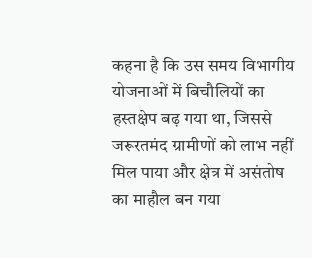कहना है कि उस समय विभागीय योजनाओं में बिचौलियों का हस्तक्षेप बढ़ गया था, जिससे जरूरतमंद ग्रामीणों को लाभ नहीं मिल पाया और क्षेत्र में असंतोष का माहौल बन गया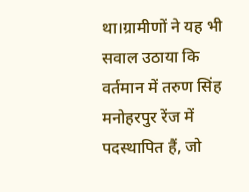था।ग्रामीणों ने यह भी सवाल उठाया कि वर्तमान में तरुण सिंह मनोहरपुर रेंज में पदस्थापित हैं, जो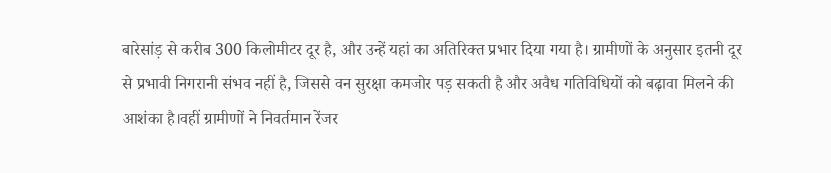बारेसांड़ से करीब 300 किलोमीटर दूर है, और उन्हें यहां का अतिरिक्त प्रभार दिया गया है। ग्रामीणों के अनुसार इतनी दूर से प्रभावी निगरानी संभव नहीं है, जिससे वन सुरक्षा कमजोर पड़ सकती है और अवैध गतिविधियों को बढ़ावा मिलने की आशंका है।वहीं ग्रामीणों ने निवर्तमान रेंजर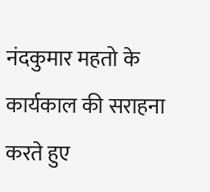नंदकुमार महतो के कार्यकाल की सराहना करते हुए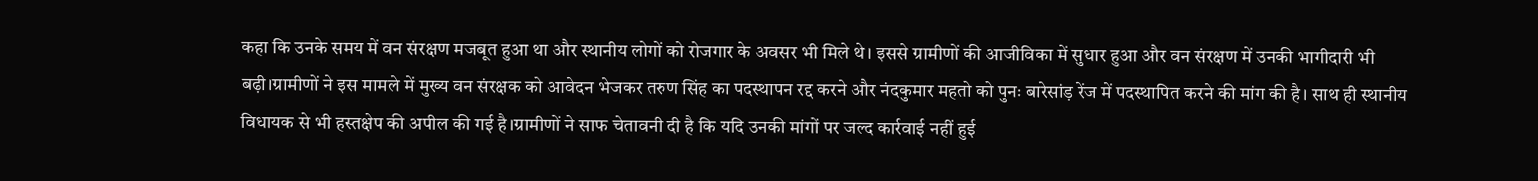कहा कि उनके समय में वन संरक्षण मजबूत हुआ था और स्थानीय लोगों को रोजगार के अवसर भी मिले थे। इससे ग्रामीणों की आजीविका में सुधार हुआ और वन संरक्षण में उनकी भागीदारी भी बढ़ी।ग्रामीणों ने इस मामले में मुख्य वन संरक्षक को आवेदन भेजकर तरुण सिंह का पदस्थापन रद्द करने और नंदकुमार महतो को पुनः बारेसांड़ रेंज में पदस्थापित करने की मांग की है। साथ ही स्थानीय विधायक से भी हस्तक्षेप की अपील की गई है।ग्रामीणों ने साफ चेतावनी दी है कि यदि उनकी मांगों पर जल्द कार्रवाई नहीं हुई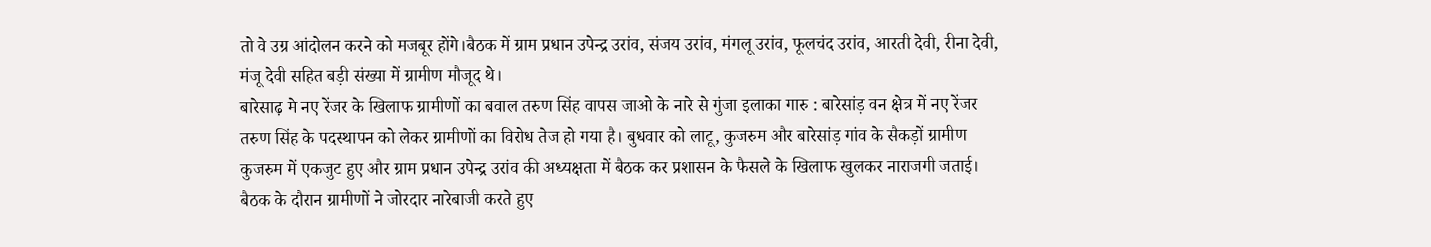तो वे उग्र आंदोलन करने को मजबूर होंगे।बैठक में ग्राम प्रधान उपेन्द्र उरांव, संजय उरांव, मंगलू उरांव, फूलचंद उरांव, आरती देवी, रीना देवी, मंजू देवी सहित बड़ी संख्या में ग्रामीण मौजूद थे।
बारेसाढ़ मे नए रेंजर के खिलाफ ग्रामीणों का बवाल तरुण सिंह वापस जाओ के नारे से गुंजा इलाका गारु : बारेसांड़ वन क्षेत्र में नए रेंजर तरुण सिंह के पदस्थापन को लेकर ग्रामीणों का विरोध तेज हो गया है। बुधवार को लाटू, कुजरुम और बारेसांड़ गांव के सैकड़ों ग्रामीण कुजरुम में एकजुट हुए और ग्राम प्रधान उपेन्द्र उरांव की अध्यक्षता में बैठक कर प्रशासन के फैसले के खिलाफ खुलकर नाराजगी जताई। बैठक के दौरान ग्रामीणों ने जोरदार नारेबाजी करते हुए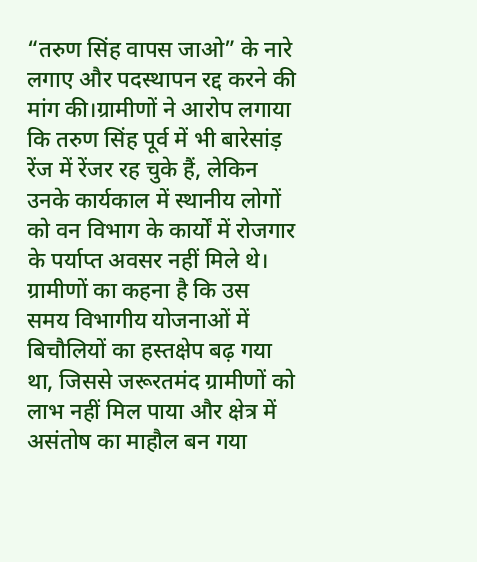“तरुण सिंह वापस जाओ” के नारे लगाए और पदस्थापन रद्द करने की मांग की।ग्रामीणों ने आरोप लगाया कि तरुण सिंह पूर्व में भी बारेसांड़ रेंज में रेंजर रह चुके हैं, लेकिन उनके कार्यकाल में स्थानीय लोगों को वन विभाग के कार्यों में रोजगार के पर्याप्त अवसर नहीं मिले थे। ग्रामीणों का कहना है कि उस समय विभागीय योजनाओं में बिचौलियों का हस्तक्षेप बढ़ गया था, जिससे जरूरतमंद ग्रामीणों को लाभ नहीं मिल पाया और क्षेत्र में असंतोष का माहौल बन गया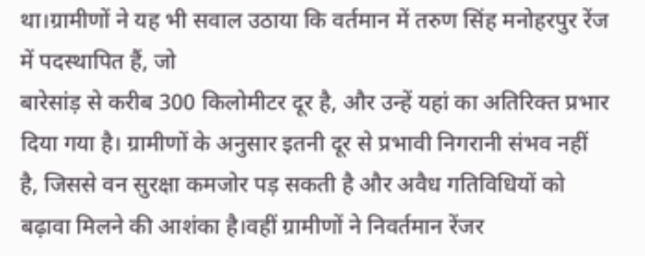था।ग्रामीणों ने यह भी सवाल उठाया कि वर्तमान में तरुण सिंह मनोहरपुर रेंज में पदस्थापित हैं, जो
बारेसांड़ से करीब 300 किलोमीटर दूर है, और उन्हें यहां का अतिरिक्त प्रभार दिया गया है। ग्रामीणों के अनुसार इतनी दूर से प्रभावी निगरानी संभव नहीं है, जिससे वन सुरक्षा कमजोर पड़ सकती है और अवैध गतिविधियों को बढ़ावा मिलने की आशंका है।वहीं ग्रामीणों ने निवर्तमान रेंजर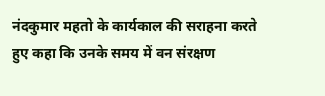नंदकुमार महतो के कार्यकाल की सराहना करते हुए कहा कि उनके समय में वन संरक्षण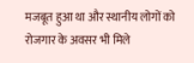मजबूत हुआ था और स्थानीय लोगों को रोजगार के अवसर भी मिले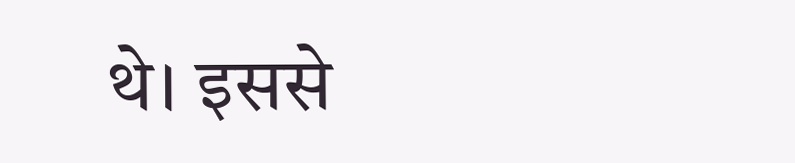थे। इससे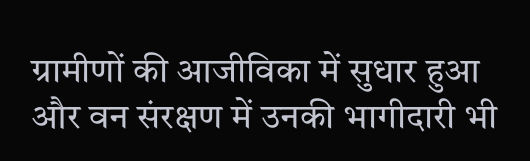ग्रामीणों की आजीविका में सुधार हुआ और वन संरक्षण में उनकी भागीदारी भी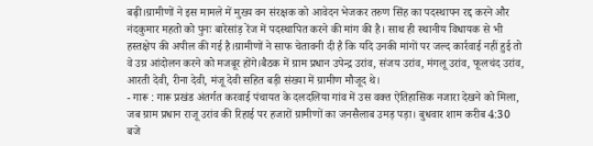बढ़ी।ग्रामीणों ने इस मामले में मुख्य वन संरक्षक को आवेदन भेजकर तरुण सिंह का पदस्थापन रद्द करने और नंदकुमार महतो को पुनः बारेसांड़ रेंज में पदस्थापित करने की मांग की है। साथ ही स्थानीय विधायक से भी हस्तक्षेप की अपील की गई है।ग्रामीणों ने साफ चेतावनी दी है कि यदि उनकी मांगों पर जल्द कार्रवाई नहीं हुई तो वे उग्र आंदोलन करने को मजबूर होंगे।बैठक में ग्राम प्रधान उपेन्द्र उरांव, संजय उरांव, मंगलू उरांव, फूलचंद उरांव, आरती देवी, रीना देवी, मंजू देवी सहित बड़ी संख्या में ग्रामीण मौजूद थे।
- गारू : गारू प्रखंड अंतर्गत करवाई पंचायत के दलदलिया गांव में उस वक्त ऐतिहासिक नजारा देखने को मिला, जब ग्राम प्रधान राजू उरांव की रिहाई पर हजारों ग्रामीणों का जनसैलाब उमड़ पड़ा। बुधवार शाम करीब 4:30 बजे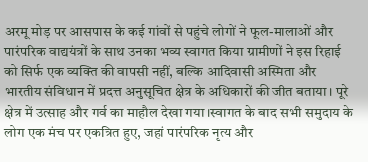अरमू मोड़ पर आसपास के कई गांवों से पहुंचे लोगों ने फूल-मालाओं और पारंपरिक वाद्ययंत्रों के साथ उनका भव्य स्वागत किया ग्रामीणों ने इस रिहाई को सिर्फ एक व्यक्ति की वापसी नहीं, बल्कि आदिवासी अस्मिता और भारतीय संविधान में प्रदत्त अनुसूचित क्षेत्र के अधिकारों की जीत बताया। पूरे क्षेत्र में उत्साह और गर्व का माहौल देखा गया।स्वागत के बाद सभी समुदाय के लोग एक मंच पर एकत्रित हुए, जहां पारंपरिक नृत्य और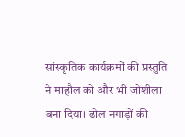सांस्कृतिक कार्यक्रमों की प्रस्तुति ने माहौल को और भी जोशीला बना दिया। ढोल नगाड़ों की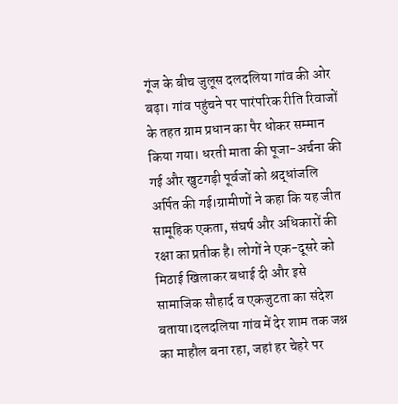गूंज के बीच जुलूस दलदलिया गांव की ओर बढ़ा। गांव पहुंचने पर पारंपरिक रीति रिवाजों के तहत ग्राम प्रधान का पैर धोकर सम्मान किया गया। धरती माता की पूजा-अर्चना की गई और खुटगड़ी पूर्वजों को श्रद्धांजलि अर्पित की गई।ग्रामीणों ने कहा कि यह जीत सामूहिक एकता, संघर्ष और अधिकारों की रक्षा का प्रतीक है। लोगों ने एक-दूसरे को मिठाई खिलाकर बधाई दी और इसे सामाजिक सौहार्द व एकजुटता का संदेश बताया।दलदलिया गांव में देर शाम तक जश्न का माहौल बना रहा, जहां हर चेहरे पर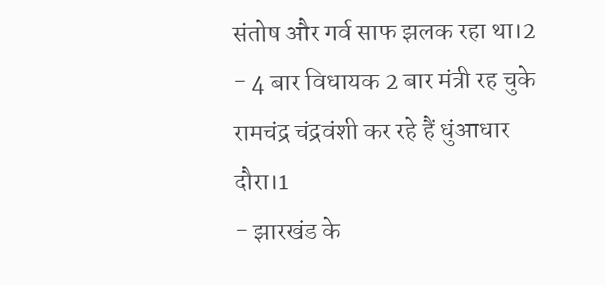संतोष और गर्व साफ झलक रहा था।2
- 4 बार विधायक 2 बार मंत्री रह चुके रामचंद्र चंद्रवंशी कर रहे हैं धुंआधार दौरा।1
- झारखंड के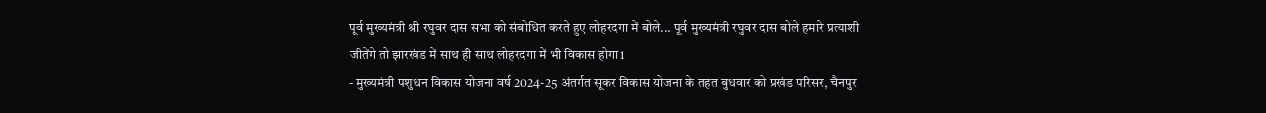पूर्व मुख्यमंत्री श्री रघुवर दास सभा को संबोधित करते हुए लोहरदगा में बोले... पूर्व मुख्यमंत्री रघुवर दास बोले हमारे प्रत्याशी जीतेंगे तो झारखंड में साथ ही साथ लोहरदगा में भी विकास होगा1
- मुख्यमंत्री पशुधन विकास योजना वर्ष 2024-25 अंतर्गत सूकर विकास योजना के तहत बुधवार को प्रखंड परिसर, चैनपुर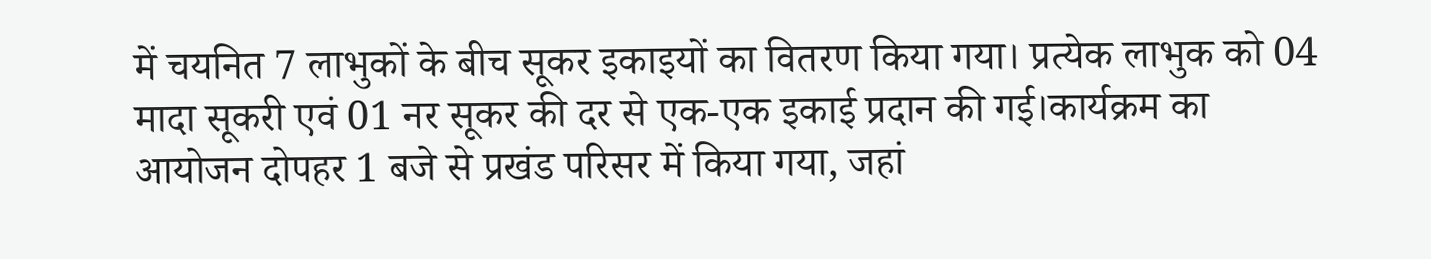में चयनित 7 लाभुकों के बीच सूकर इकाइयों का वितरण किया गया। प्रत्येक लाभुक को 04 मादा सूकरी एवं 01 नर सूकर की दर से एक-एक इकाई प्रदान की गई।कार्यक्रम का आयोजन दोपहर 1 बजे से प्रखंड परिसर में किया गया, जहां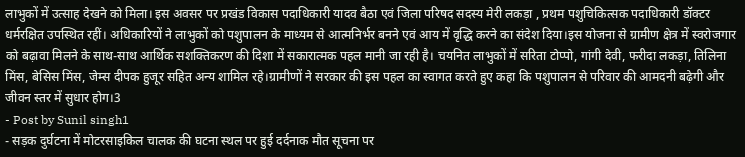लाभुकों में उत्साह देखने को मिला। इस अवसर पर प्रखंड विकास पदाधिकारी यादव बैठा एवं जिला परिषद सदस्य मेरी लकड़ा , प्रथम पशुचिकित्सक पदाधिकारी डॉक्टर धर्मरक्षित उपस्थित रहीं। अधिकारियों ने लाभुकों को पशुपालन के माध्यम से आत्मनिर्भर बनने एवं आय में वृद्धि करने का संदेश दिया।इस योजना से ग्रामीण क्षेत्र में स्वरोजगार को बढ़ावा मिलने के साथ-साथ आर्थिक सशक्तिकरण की दिशा में सकारात्मक पहल मानी जा रही है। चयनित लाभुकों में सरिता टोप्पो, गांगी देवी, फरीदा लकड़ा, तिलिना मिंस, बेसिस मिंस, जेम्स दीपक हुजूर सहित अन्य शामिल रहे।ग्रामीणों ने सरकार की इस पहल का स्वागत करते हुए कहा कि पशुपालन से परिवार की आमदनी बढ़ेगी और जीवन स्तर में सुधार होग।3
- Post by Sunil singh1
- सड़क दुर्घटना में मोटरसाइकिल चालक की घटना स्थल पर हुई दर्दनाक मौत सूचना पर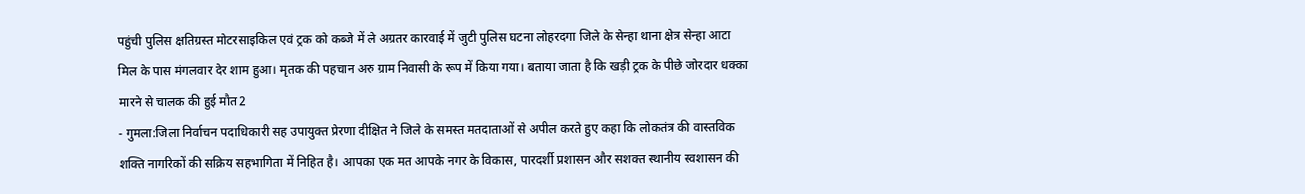पहुंची पुलिस क्षतिग्रस्त मोटरसाइकिल एवं ट्रक को कब्जे में ले अग्रतर कारवाई में जुटी पुलिस घटना लोहरदगा जिले के सेन्हा थाना क्षेत्र सेन्हा आटा मिल के पास मंगलवार देर शाम हुआ। मृतक की पहचान अरु ग्राम निवासी के रूप में किया गया। बताया जाता है कि खड़ी ट्रक के पीछे जोरदार धक्का मारने से चालक की हुई मौत2
- गुमला:जिला निर्वाचन पदाधिकारी सह उपायुक्त प्रेरणा दीक्षित ने जिले के समस्त मतदाताओं से अपील करते हुए कहा कि लोकतंत्र की वास्तविक शक्ति नागरिकों की सक्रिय सहभागिता में निहित है। आपका एक मत आपके नगर के विकास, पारदर्शी प्रशासन और सशक्त स्थानीय स्वशासन की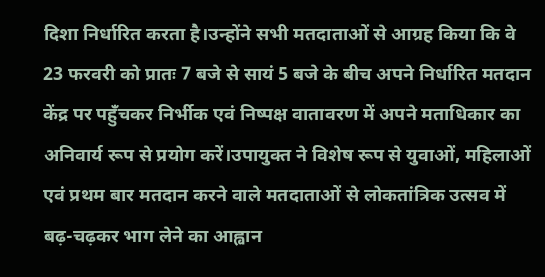दिशा निर्धारित करता है।उन्होंने सभी मतदाताओं से आग्रह किया कि वे 23 फरवरी को प्रातः 7 बजे से सायं 5 बजे के बीच अपने निर्धारित मतदान केंद्र पर पहुँचकर निर्भीक एवं निष्पक्ष वातावरण में अपने मताधिकार का अनिवार्य रूप से प्रयोग करें।उपायुक्त ने विशेष रूप से युवाओं, महिलाओं एवं प्रथम बार मतदान करने वाले मतदाताओं से लोकतांत्रिक उत्सव में बढ़-चढ़कर भाग लेने का आह्वान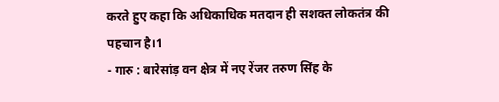करते हुए कहा कि अधिकाधिक मतदान ही सशक्त लोकतंत्र की पहचान है।1
- गारु : बारेसांड़ वन क्षेत्र में नए रेंजर तरुण सिंह के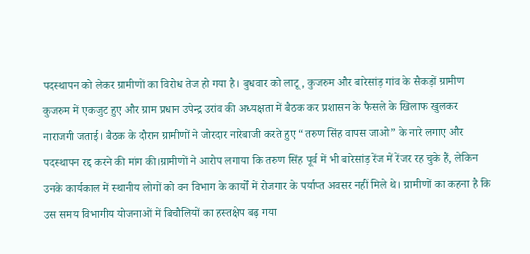पदस्थापन को लेकर ग्रामीणों का विरोध तेज हो गया है। बुधवार को लाटू, कुजरुम और बारेसांड़ गांव के सैकड़ों ग्रामीण कुजरुम में एकजुट हुए और ग्राम प्रधान उपेन्द्र उरांव की अध्यक्षता में बैठक कर प्रशासन के फैसले के खिलाफ खुलकर नाराजगी जताई। बैठक के दौरान ग्रामीणों ने जोरदार नारेबाजी करते हुए “तरुण सिंह वापस जाओ” के नारे लगाए और पदस्थापन रद्द करने की मांग की।ग्रामीणों ने आरोप लगाया कि तरुण सिंह पूर्व में भी बारेसांड़ रेंज में रेंजर रह चुके हैं, लेकिन उनके कार्यकाल में स्थानीय लोगों को वन विभाग के कार्यों में रोजगार के पर्याप्त अवसर नहीं मिले थे। ग्रामीणों का कहना है कि उस समय विभागीय योजनाओं में बिचौलियों का हस्तक्षेप बढ़ गया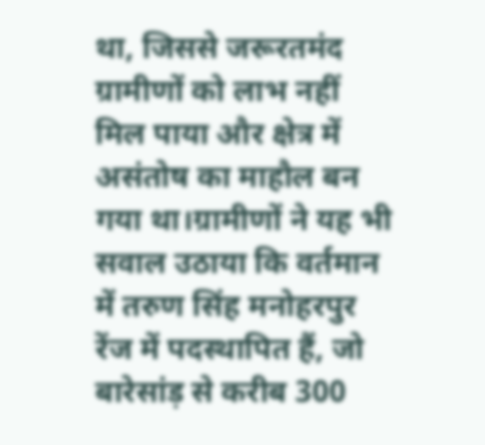था, जिससे जरूरतमंद ग्रामीणों को लाभ नहीं मिल पाया और क्षेत्र में असंतोष का माहौल बन गया था।ग्रामीणों ने यह भी सवाल उठाया कि वर्तमान में तरुण सिंह मनोहरपुर रेंज में पदस्थापित हैं, जो बारेसांड़ से करीब 300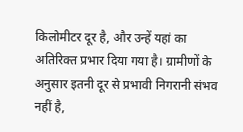किलोमीटर दूर है, और उन्हें यहां का अतिरिक्त प्रभार दिया गया है। ग्रामीणों के अनुसार इतनी दूर से प्रभावी निगरानी संभव नहीं है,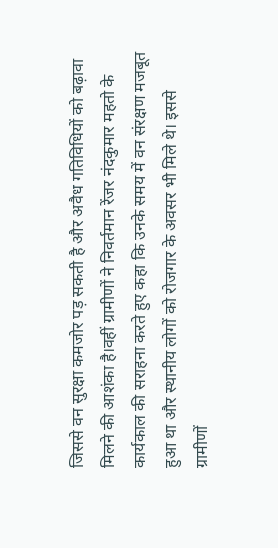जिससे वन सुरक्षा कमजोर पड़ सकती है और अवैध गतिविधियों को बढ़ावा मिलने की आशंका है।वहीं ग्रामीणों ने निवर्तमान रेंजर नंदकुमार महतो के कार्यकाल की सराहना करते हुए कहा कि उनके समय में वन संरक्षण मजबूत हुआ था और स्थानीय लोगों को रोजगार के अवसर भी मिले थे। इससे ग्रामीणों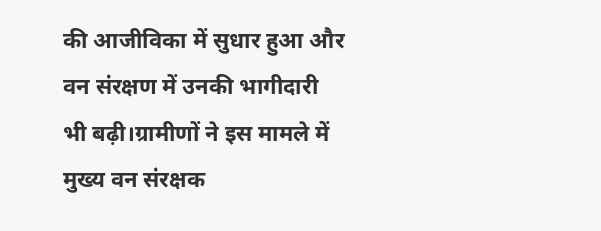की आजीविका में सुधार हुआ और वन संरक्षण में उनकी भागीदारी भी बढ़ी।ग्रामीणों ने इस मामले में मुख्य वन संरक्षक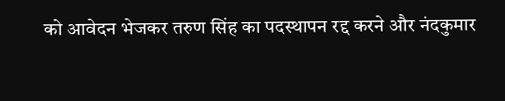को आवेदन भेजकर तरुण सिंह का पदस्थापन रद्द करने और नंदकुमार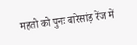महतो को पुनः बारेसांड़ रेंज में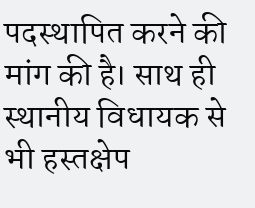पदस्थापित करने की मांग की है। साथ ही स्थानीय विधायक से भी हस्तक्षेप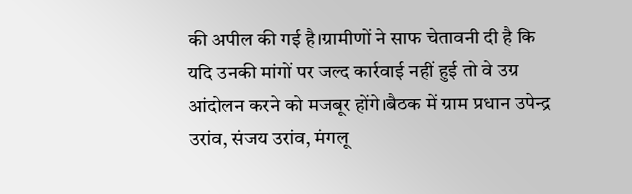की अपील की गई है।ग्रामीणों ने साफ चेतावनी दी है कि यदि उनकी मांगों पर जल्द कार्रवाई नहीं हुई तो वे उग्र आंदोलन करने को मजबूर होंगे।बैठक में ग्राम प्रधान उपेन्द्र उरांव, संजय उरांव, मंगलू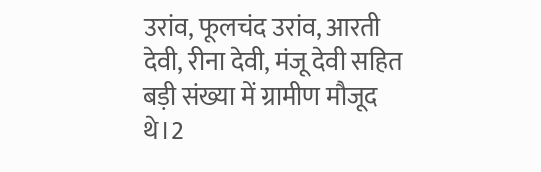उरांव, फूलचंद उरांव, आरती देवी, रीना देवी, मंजू देवी सहित बड़ी संख्या में ग्रामीण मौजूद थे।2